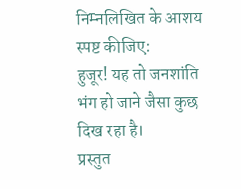निम्नलिखित के आशय स्पष्ट कीजिए:
हुजूर! यह तो जनशांति भंग हो जाने जैसा कुछ दिख रहा है।
प्रस्तुत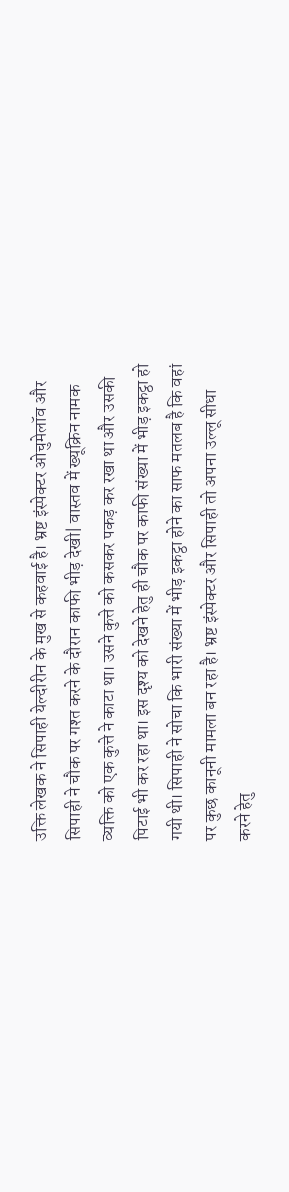उक्ति लेखक ने सिपाही येल्दीरीन के मुख से कहवाई है। भ्रष्ट इंस्पेक्टर ओचुमेलॉव और सिपाही ने चौक पर गश्त करने के दौरान काफी भीड़ देखी| वास्तव में ख्यूक्रिन नामक व्यक्ति को एक कुत्ते ने काटा था। उसने कुत्ते को कसकर पकड़ कर रखा था और उसकी पिटाई भी कर रहा था। इस दृश्य को देखने हेतु ही चौक पर काफी संख्या में भीड़ इकट्ठा हो गयी थी। सिपाही ने सोचा कि भारी संख्या में भीड़ इकट्ठा होने का साफ मतलब है कि वहां पर कुछ कानूनी मामला बन रहा है। भ्रष्ट इंस्पेक्टर और सिपाही तो अपना उल्लू सीधा करने हेतु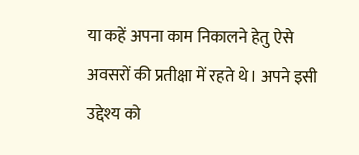या कहें अपना काम निकालने हेतु ऐसे अवसरों की प्रतीक्षा में रहते थे। अपने इसी उद्देश्य को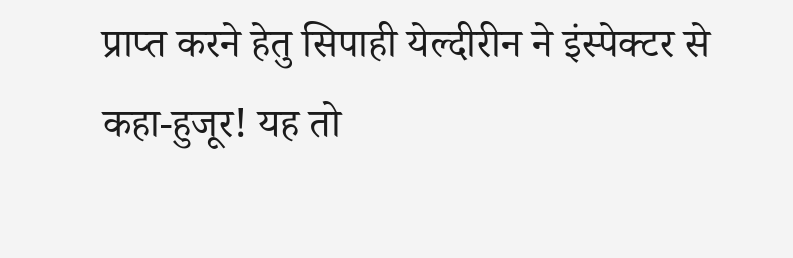प्राप्त करने हेतु सिपाही येल्दीरीन ने इंस्पेक्टर से कहा-हुजूर! यह तो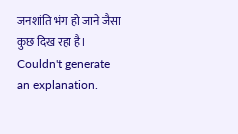जनशांति भंग हो जाने जैसा कुछ दिख रहा है।
Couldn't generate an explanation.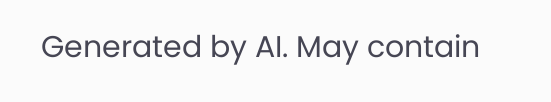Generated by AI. May contain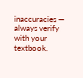inaccuracies — always verify with your textbook.